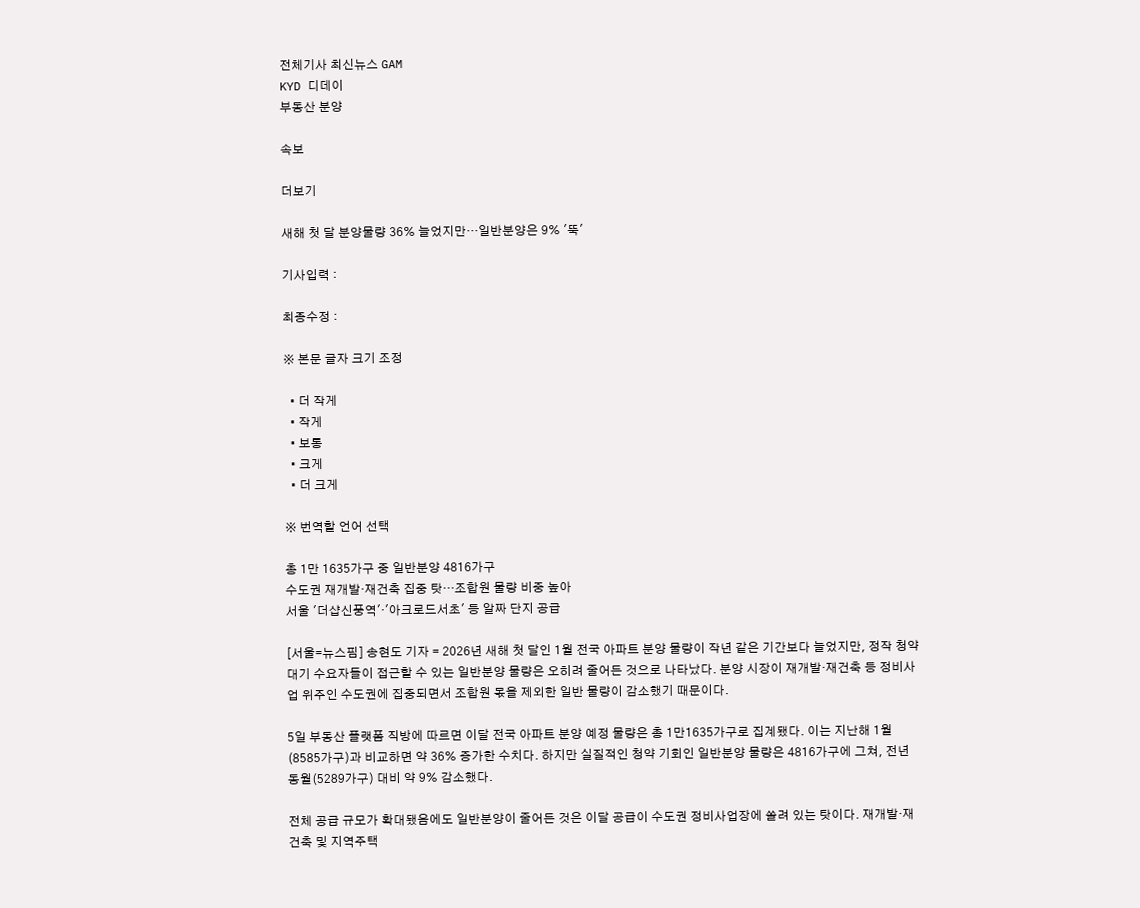전체기사 최신뉴스 GAM
KYD 디데이
부동산 분양

속보

더보기

새해 첫 달 분양물량 36% 늘었지만…일반분양은 9% '뚝'

기사입력 :

최종수정 :

※ 본문 글자 크기 조정

  • 더 작게
  • 작게
  • 보통
  • 크게
  • 더 크게

※ 번역할 언어 선택

총 1만 1635가구 중 일반분양 4816가구
수도권 재개발·재건축 집중 탓…조합원 물량 비중 높아
서울 '더샵신풍역'·'아크로드서초' 등 알짜 단지 공급

[서울=뉴스핌] 송현도 기자 = 2026년 새해 첫 달인 1월 전국 아파트 분양 물량이 작년 같은 기간보다 늘었지만, 정작 청약 대기 수요자들이 접근할 수 있는 일반분양 물량은 오히려 줄어든 것으로 나타났다. 분양 시장이 재개발·재건축 등 정비사업 위주인 수도권에 집중되면서 조합원 몫을 제외한 일반 물량이 감소했기 때문이다.

5일 부동산 플랫폼 직방에 따르면 이달 전국 아파트 분양 예정 물량은 총 1만1635가구로 집계됐다. 이는 지난해 1월(8585가구)과 비교하면 약 36% 증가한 수치다. 하지만 실질적인 청약 기회인 일반분양 물량은 4816가구에 그쳐, 전년 동월(5289가구) 대비 약 9% 감소했다.

전체 공급 규모가 확대됐음에도 일반분양이 줄어든 것은 이달 공급이 수도권 정비사업장에 쏠려 있는 탓이다. 재개발·재건축 및 지역주택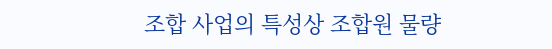조합 사업의 특성상 조합원 물량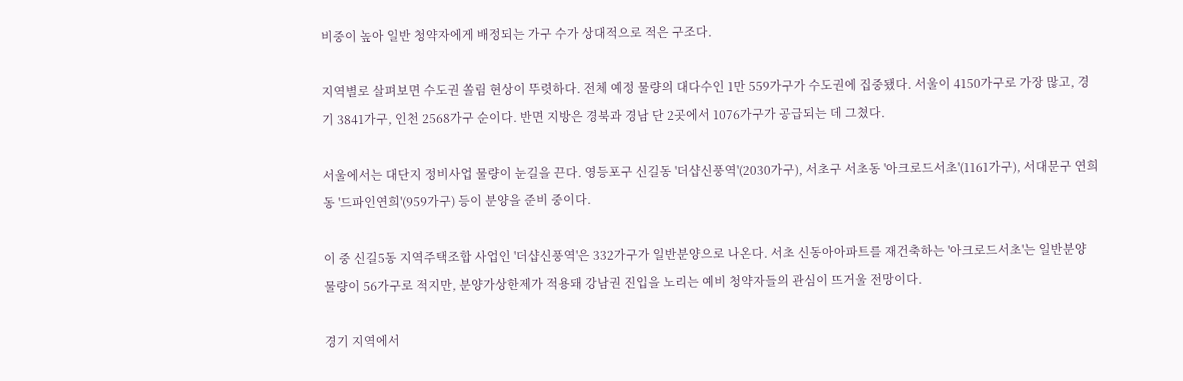비중이 높아 일반 청약자에게 배정되는 가구 수가 상대적으로 적은 구조다.

지역별로 살펴보면 수도권 쏠림 현상이 뚜렷하다. 전체 예정 물량의 대다수인 1만 559가구가 수도권에 집중됐다. 서울이 4150가구로 가장 많고, 경기 3841가구, 인천 2568가구 순이다. 반면 지방은 경북과 경남 단 2곳에서 1076가구가 공급되는 데 그쳤다.

서울에서는 대단지 정비사업 물량이 눈길을 끈다. 영등포구 신길동 '더샵신풍역'(2030가구), 서초구 서초동 '아크로드서초'(1161가구), 서대문구 연희동 '드파인연희'(959가구) 등이 분양을 준비 중이다.

이 중 신길5동 지역주택조합 사업인 '더샵신풍역'은 332가구가 일반분양으로 나온다. 서초 신동아아파트를 재건축하는 '아크로드서초'는 일반분양 물량이 56가구로 적지만, 분양가상한제가 적용돼 강남권 진입을 노리는 예비 청약자들의 관심이 뜨거울 전망이다.

경기 지역에서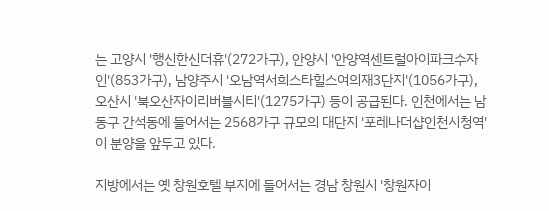는 고양시 '행신한신더휴'(272가구), 안양시 '안양역센트럴아이파크수자인'(853가구), 남양주시 '오남역서희스타힐스여의재3단지'(1056가구), 오산시 '북오산자이리버블시티'(1275가구) 등이 공급된다. 인천에서는 남동구 간석동에 들어서는 2568가구 규모의 대단지 '포레나더샵인천시청역'이 분양을 앞두고 있다.

지방에서는 옛 창원호텔 부지에 들어서는 경남 창원시 '창원자이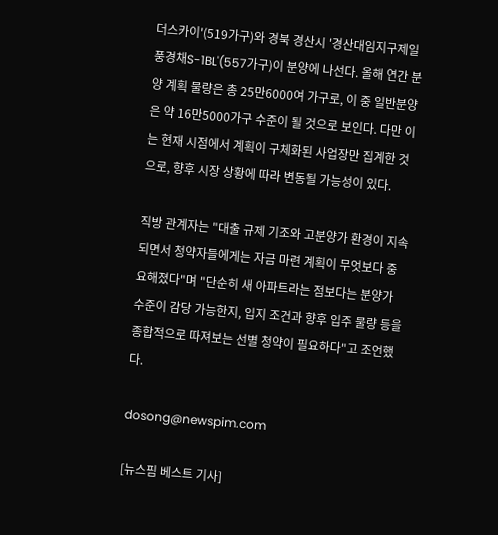더스카이'(519가구)와 경북 경산시 '경산대임지구제일풍경채S-1BL'(557가구)이 분양에 나선다. 올해 연간 분양 계획 물량은 총 25만6000여 가구로, 이 중 일반분양은 약 16만5000가구 수준이 될 것으로 보인다. 다만 이는 현재 시점에서 계획이 구체화된 사업장만 집계한 것으로, 향후 시장 상황에 따라 변동될 가능성이 있다.

직방 관계자는 "대출 규제 기조와 고분양가 환경이 지속되면서 청약자들에게는 자금 마련 계획이 무엇보다 중요해졌다"며 "단순히 새 아파트라는 점보다는 분양가 수준이 감당 가능한지, 입지 조건과 향후 입주 물량 등을 종합적으로 따져보는 선별 청약이 필요하다"고 조언했다.

dosong@newspim.com

[뉴스핌 베스트 기사]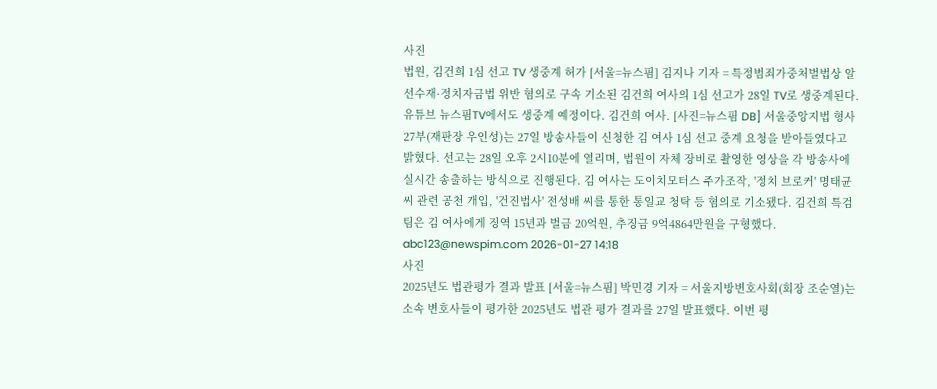사진
법원, 김건희 1심 선고 TV 생중계 허가 [서울=뉴스핌] 김지나 기자 = 특정범죄가중처벌법상 알선수재·정치자금법 위반 혐의로 구속 기소된 김건희 여사의 1심 선고가 28일 TV로 생중계된다. 유튜브 뉴스핌TV에서도 생중계 예정이다. 김건희 여사. [사진=뉴스핌 DB] 서울중앙지법 형사27부(재판장 우인성)는 27일 방송사들이 신청한 김 여사 1심 선고 중계 요청을 받아들였다고 밝혔다. 선고는 28일 오후 2시10분에 열리며, 법원이 자체 장비로 촬영한 영상을 각 방송사에 실시간 송출하는 방식으로 진행된다. 김 여사는 도이치모터스 주가조작, '정치 브로커' 명태균 씨 관련 공천 개입, '건진법사' 전성배 씨를 통한 통일교 청탁 등 혐의로 기소됐다. 김건희 특검팀은 김 여사에게 징역 15년과 벌금 20억원, 추징금 9억4864만원을 구형했다.   abc123@newspim.com 2026-01-27 14:18
사진
2025년도 법관평가 결과 발표 [서울=뉴스핌] 박민경 기자 = 서울지방변호사회(회장 조순열)는 소속 변호사들이 평가한 2025년도 법관 평가 결과를 27일 발표했다. 이번 평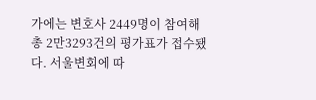가에는 변호사 2449명이 참여해 총 2만3293건의 평가표가 접수됐다. 서울변회에 따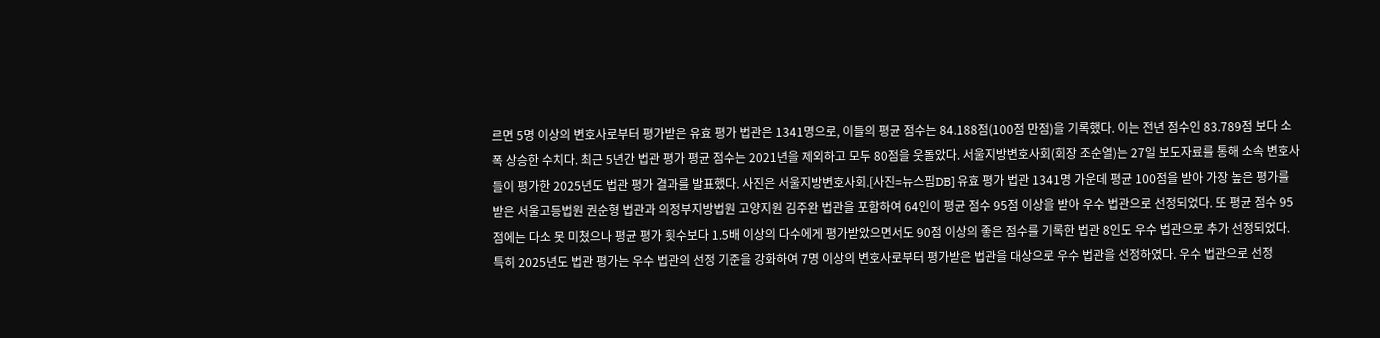르면 5명 이상의 변호사로부터 평가받은 유효 평가 법관은 1341명으로, 이들의 평균 점수는 84.188점(100점 만점)을 기록했다. 이는 전년 점수인 83.789점 보다 소폭 상승한 수치다. 최근 5년간 법관 평가 평균 점수는 2021년을 제외하고 모두 80점을 웃돌았다. 서울지방변호사회(회장 조순열)는 27일 보도자료를 통해 소속 변호사들이 평가한 2025년도 법관 평가 결과를 발표했다. 사진은 서울지방변호사회.[사진=뉴스핌DB] 유효 평가 법관 1341명 가운데 평균 100점을 받아 가장 높은 평가를 받은 서울고등법원 권순형 법관과 의정부지방법원 고양지원 김주완 법관을 포함하여 64인이 평균 점수 95점 이상을 받아 우수 법관으로 선정되었다. 또 평균 점수 95점에는 다소 못 미쳤으나 평균 평가 횟수보다 1.5배 이상의 다수에게 평가받았으면서도 90점 이상의 좋은 점수를 기록한 법관 8인도 우수 법관으로 추가 선정되었다. 특히 2025년도 법관 평가는 우수 법관의 선정 기준을 강화하여 7명 이상의 변호사로부터 평가받은 법관을 대상으로 우수 법관을 선정하였다. 우수 법관으로 선정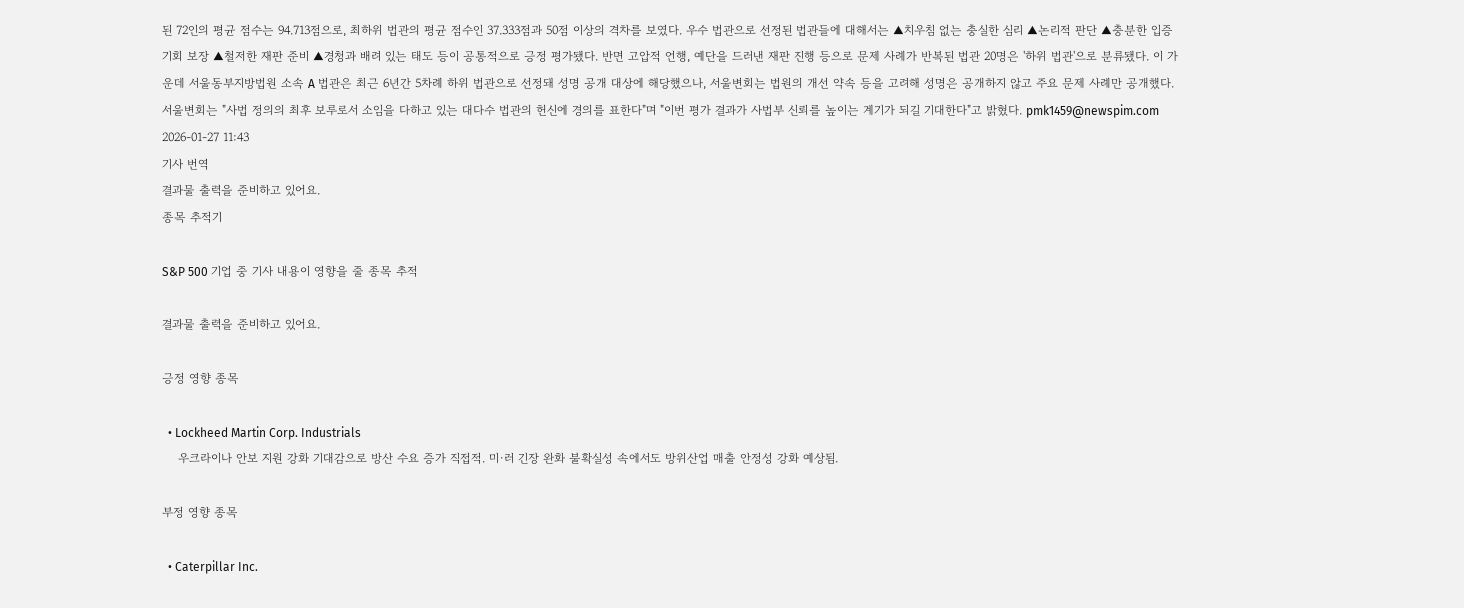된 72인의 평균 점수는 94.713점으로, 최하위 법관의 평균 점수인 37.333점과 50점 이상의 격차를 보였다. 우수 법관으로 선정된 법관들에 대해서는 ▲치우침 없는 충실한 심리 ▲논리적 판단 ▲충분한 입증 기회 보장 ▲철저한 재판 준비 ▲경청과 배려 있는 태도 등이 공통적으로 긍정 평가됐다. 반면 고압적 언행, 예단을 드러낸 재판 진행 등으로 문제 사례가 반복된 법관 20명은 '하위 법관'으로 분류됐다. 이 가운데 서울동부지방법원 소속 A 법관은 최근 6년간 5차례 하위 법관으로 선정돼 성명 공개 대상에 해당했으나, 서울변회는 법원의 개선 약속 등을 고려해 성명은 공개하지 않고 주요 문제 사례만 공개했다. 서울변회는 "사법 정의의 최후 보루로서 소임을 다하고 있는 대다수 법관의 헌신에 경의를 표한다"며 "이번 평가 결과가 사법부 신뢰를 높이는 계기가 되길 기대한다"고 밝혔다. pmk1459@newspim.com 2026-01-27 11:43
기사 번역
결과물 출력을 준비하고 있어요.
종목 추적기

S&P 500 기업 중 기사 내용이 영향을 줄 종목 추적

결과물 출력을 준비하고 있어요.

긍정 영향 종목

  • Lockheed Martin Corp. Industrials
    우크라이나 안보 지원 강화 기대감으로 방산 수요 증가 직접적. 미·러 긴장 완화 불확실성 속에서도 방위산업 매출 안정성 강화 예상됨.

부정 영향 종목

  • Caterpillar Inc.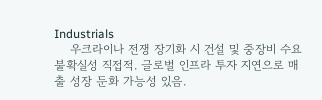Industrials
    우크라이나 전쟁 장기화 시 건설 및 중장비 수요 불확실성 직접적. 글로벌 인프라 투자 지연으로 매출 성장 둔화 가능성 있음.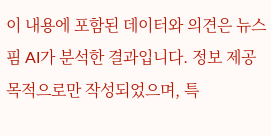이 내용에 포함된 데이터와 의견은 뉴스핌 AI가 분석한 결과입니다. 정보 제공 목적으로만 작성되었으며, 특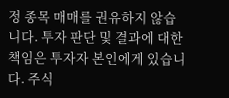정 종목 매매를 권유하지 않습니다. 투자 판단 및 결과에 대한 책임은 투자자 본인에게 있습니다. 주식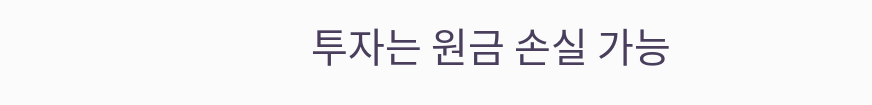투자는 원금 손실 가능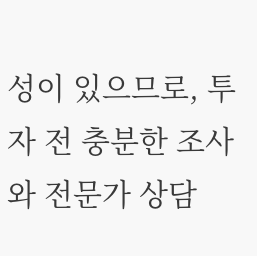성이 있으므로, 투자 전 충분한 조사와 전문가 상담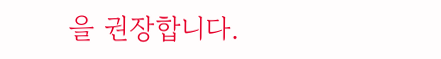을 권장합니다.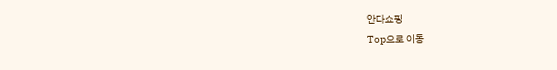안다쇼핑
Top으로 이동